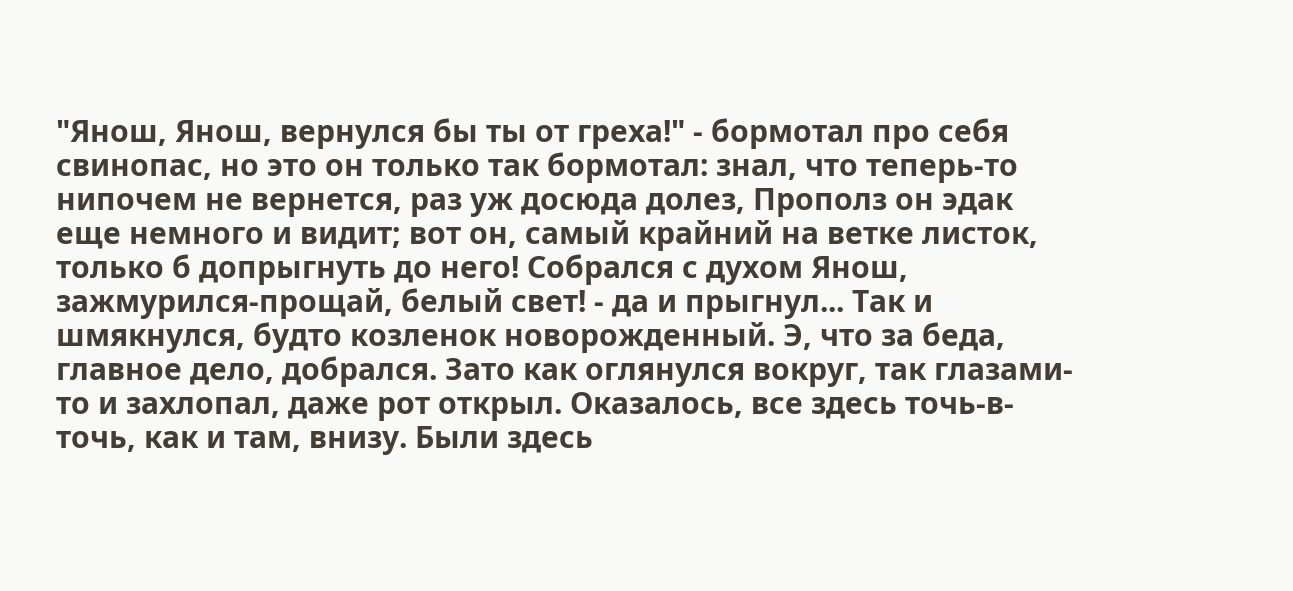"Янош, Янош, вернулся бы ты от греха!" - бормотал про себя свинопас, но это он только так бормотал: знал, что теперь-то нипочем не вернется, раз уж досюда долез, Прополз он эдак еще немного и видит; вот он, самый крайний на ветке листок, только б допрыгнуть до него! Собрался с духом Янош, зажмурился-прощай, белый свет! - да и прыгнул... Так и шмякнулся, будто козленок новорожденный. Э, что за беда, главное дело, добрался. Зато как оглянулся вокруг, так глазами-то и захлопал, даже рот открыл. Оказалось, все здесь точь-в-точь, как и там, внизу. Были здесь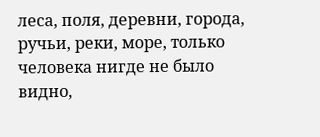леса, поля, деревни, города, ручьи, реки, море, только человека нигде не было видно,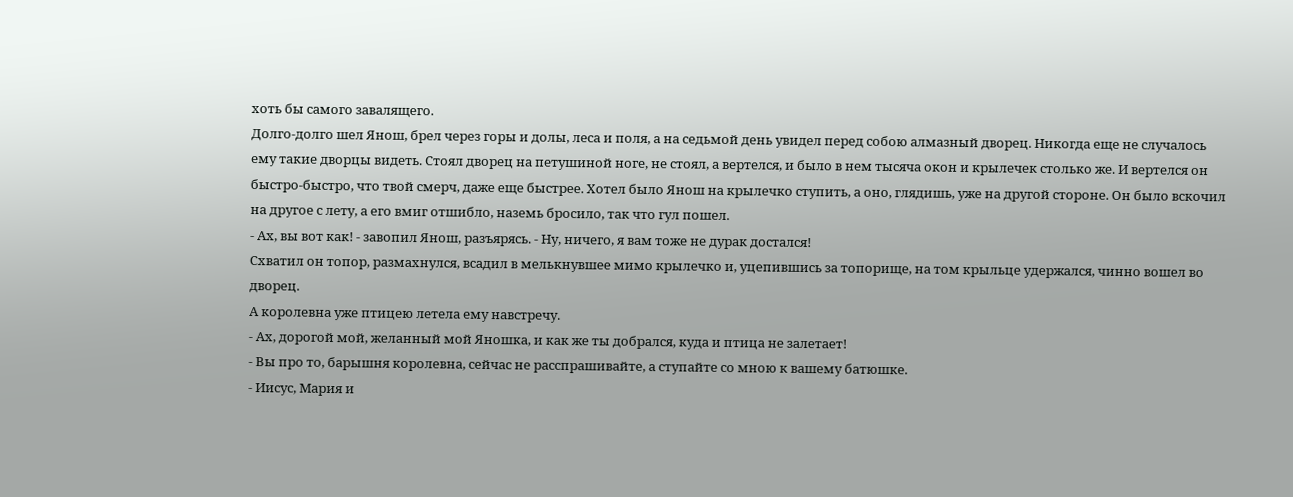хоть бы самого завалящего.
Долго-долго шел Янош, брел через горы и долы, леса и поля, а на седьмой день увидел перед собою алмазный дворец. Никогда еще не случалось ему такие дворцы видеть. Стоял дворец на петушиной ноге, не стоял, а вертелся, и было в нем тысяча окон и крылечек столько же. И вертелся он быстро-быстро, что твой смерч, даже еще быстрее. Хотел было Янош на крылечко ступить, а оно, глядишь, уже на другой стороне. Он было вскочил на другое с лету, а его вмиг отшибло, наземь бросило, так что гул пошел.
- Ах, вы вот как! - завопил Янош, разъярясь. - Ну, ничего, я вам тоже не дурак достался!
Схватил он топор, размахнулся, всадил в мелькнувшее мимо крылечко и, уцепившись за топорище, на том крыльце удержался, чинно вошел во дворец.
А королевна уже птицею летела ему навстречу.
- Ах, дорогой мой, желанный мой Яношка, и как же ты добрался, куда и птица не залетает!
- Вы про то, барышня королевна, сейчас не расспрашивайте, а ступайте со мною к вашему батюшке.
- Иисус, Мария и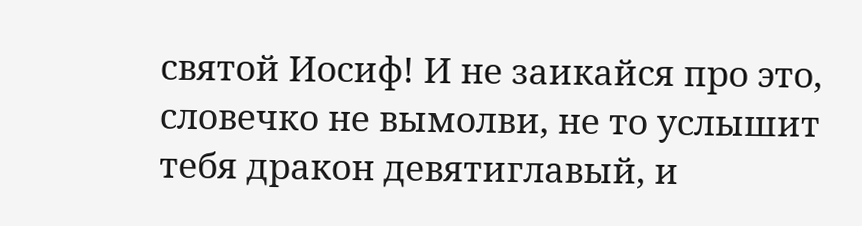святой Иосиф! И не заикайся про это, словечко не вымолви, не то услышит тебя дракон девятиглавый, и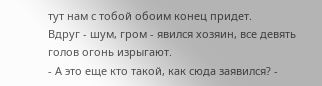тут нам с тобой обоим конец придет.
Вдруг - шум, гром - явился хозяин, все девять голов огонь изрыгают.
- А это еще кто такой, как сюда заявился? -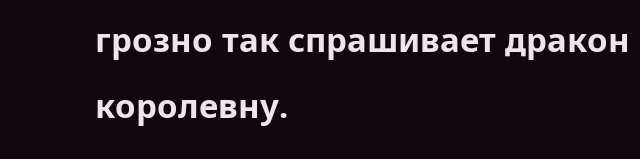грозно так спрашивает дракон королевну.